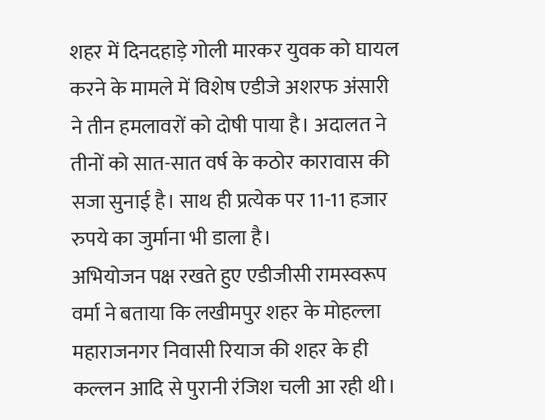शहर में दिनदहाड़े गोली मारकर युवक को घायल करने के मामले में विशेष एडीजे अशरफ अंसारी ने तीन हमलावरों को दोषी पाया है। अदालत ने तीनों को सात-सात वर्ष के कठोर कारावास की सजा सुनाई है। साथ ही प्रत्येक पर 11-11 हजार रुपये का जुर्माना भी डाला है।
अभियोजन पक्ष रखते हुए एडीजीसी रामस्वरूप वर्मा ने बताया कि लखीमपुर शहर के मोहल्ला महाराजनगर निवासी रियाज की शहर के ही कल्लन आदि से पुरानी रंजिश चली आ रही थी।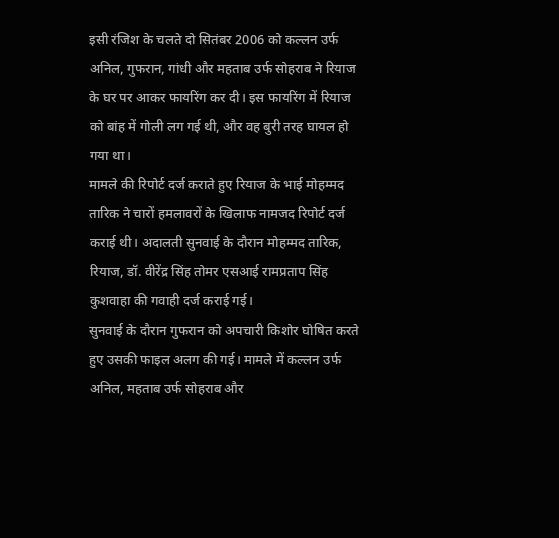इसी रंजिश के चलते दो सितंबर 2006 को कल्लन उर्फ अनिल, गुफरान, गांधी और महताब उर्फ सोहराब ने रियाज के घर पर आकर फायरिंग कर दी। इस फायरिंग में रियाज को बांह में गोली लग गई थी, और वह बुरी तरह घायल हो गया था।
मामले की रिपोर्ट दर्ज कराते हुए रियाज के भाई मोहम्मद तारिक ने चारों हमलावरों के खिलाफ नामजद रिपोर्ट दर्ज कराई थी। अदालती सुनवाई के दौरान मोहम्मद तारिक, रियाज, डॉ. वीरेंद्र सिंह तोमर एसआई रामप्रताप सिंह कुशवाहा की गवाही दर्ज कराई गई।
सुनवाई के दौरान गुफरान को अपचारी किशोर घोषित करते हुए उसकी फाइल अलग की गई। मामले में कल्लन उर्फ अनिल, महताब उर्फ सोहराब और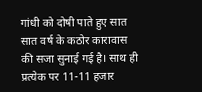गांधी को दोषी पाते हुए सात सात वर्ष के कठोर कारावास की सजा सुनाई गई है। साथ ही प्रत्येक पर 11-11 हजार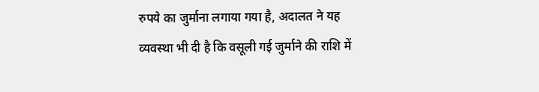रुपये का जुर्माना लगाया गया है, अदालत ने यह व्यवस्था भी दी है कि वसूली गई जुर्माने की राशि में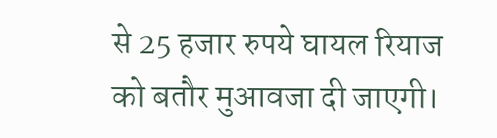से 25 हजार रुपये घायल रियाज को बतौर मुआवजा दी जाएगी।